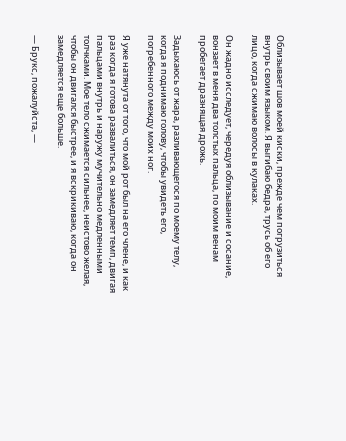Облизывает шов моей киски, прежде чем погрузиться внутрь своим языком. Я выгибаю бедра, трусь об его лицо, когда сжимаю волосы в кулаках.

Он жадно исследует, чередуя облизывание и сосание, вонзает в меня два толстых пальца, по моим венам пробегает дразнящая дрожь.

Задыхаюсь от жара, разливающегося по моему телу, когда я поднимаю голову, чтобы увидеть его, погребенного между моих ног.

Я уже натянута от того, что мой рот был на его члене, и как раз когда я готова развалиться, он замедляет темп, двигая пальцами внутрь и наружу мучительно медленными толчками. Мое тело сжимается сильнее, неистово желая, чтобы он двигался быстрее, и я вскрикиваю, когда он замедляется еще больше.

— Брукс, пожалуйста, —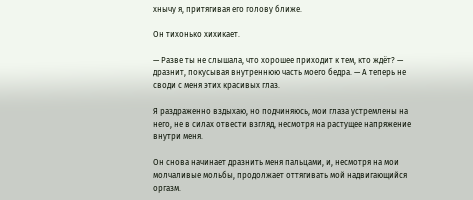хнычу я, притягивая его голову ближе.

Он тихонько хихикает.

— Разве ты не слышала, что хорошее приходит к тем, кто ждёт? — дразнит, покусывая внутреннюю часть моего бедра. — А теперь не своди с меня этих красивых глаз.

Я раздраженно вздыхаю, но подчиняюсь, мои глаза устремлены на него, не в силах отвести взгляд, несмотря на растущее напряжение внутри меня.

Он снова начинает дразнить меня пальцами, и, несмотря на мои молчаливые мольбы, продолжает оттягивать мой надвигающийся оргазм.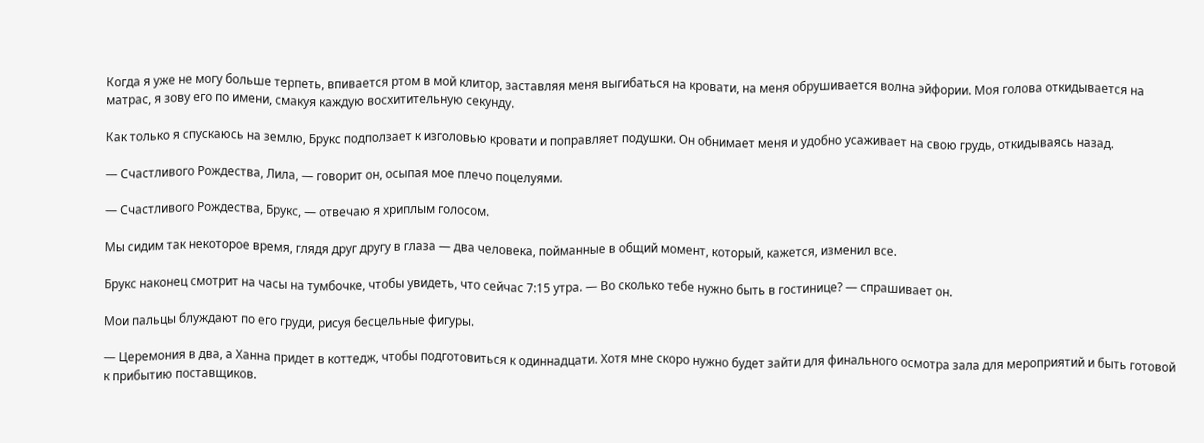Когда я уже не могу больше терпеть, впивается ртом в мой клитор, заставляя меня выгибаться на кровати, на меня обрушивается волна эйфории. Моя голова откидывается на матрас, я зову его по имени, смакуя каждую восхитительную секунду.

Как только я спускаюсь на землю, Брукс подползает к изголовью кровати и поправляет подушки. Он обнимает меня и удобно усаживает на свою грудь, откидываясь назад.

— Счастливого Рождества, Лила, — говорит он, осыпая мое плечо поцелуями.

— Счастливого Рождества, Брукс, — отвечаю я хриплым голосом.

Мы сидим так некоторое время, глядя друг другу в глаза — два человека, пойманные в общий момент, который, кажется, изменил все.

Брукс наконец смотрит на часы на тумбочке, чтобы увидеть, что сейчас 7:15 утра. — Во сколько тебе нужно быть в гостинице? — спрашивает он.

Мои пальцы блуждают по его груди, рисуя бесцельные фигуры.

— Церемония в два, а Ханна придет в коттедж, чтобы подготовиться к одиннадцати. Хотя мне скоро нужно будет зайти для финального осмотра зала для мероприятий и быть готовой к прибытию поставщиков.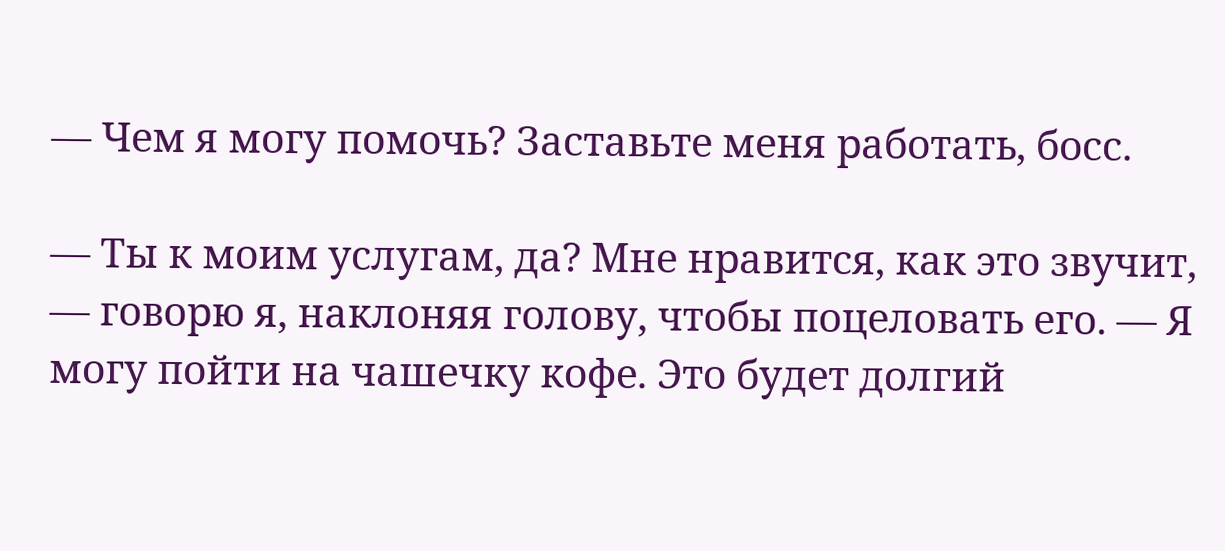— Чем я могу помочь? Заставьте меня работать, босс.

— Ты к моим услугам, да? Мне нравится, как это звучит, — говорю я, наклоняя голову, чтобы поцеловать его. — Я могу пойти на чашечку кофе. Это будет долгий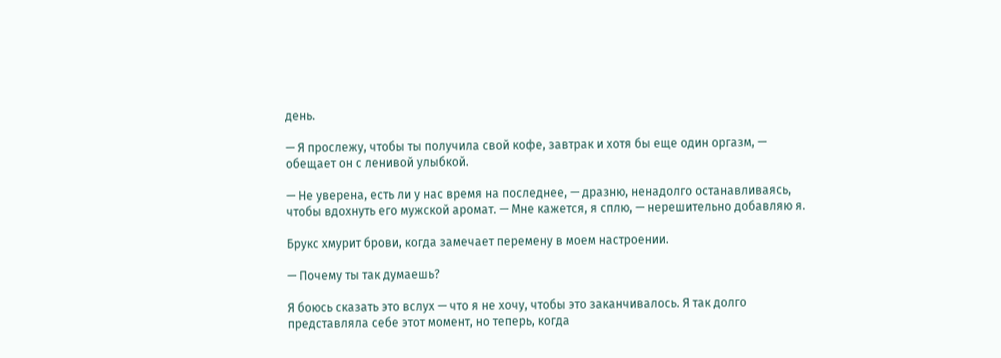день.

— Я прослежу, чтобы ты получила свой кофе, завтрак и хотя бы еще один оргазм, — обещает он с ленивой улыбкой.

— Не уверена, есть ли у нас время на последнее, — дразню, ненадолго останавливаясь, чтобы вдохнуть его мужской аромат. — Мне кажется, я сплю, — нерешительно добавляю я.

Брукс хмурит брови, когда замечает перемену в моем настроении.

— Почему ты так думаешь?

Я боюсь сказать это вслух — что я не хочу, чтобы это заканчивалось. Я так долго представляла себе этот момент, но теперь, когда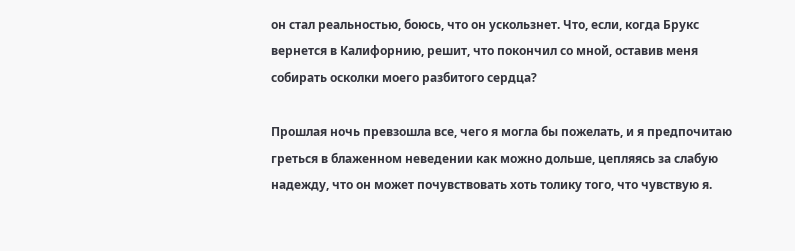он стал реальностью, боюсь, что он ускользнет. Что, если, когда Брукс вернется в Калифорнию, решит, что покончил со мной, оставив меня собирать осколки моего разбитого сердца?

Прошлая ночь превзошла все, чего я могла бы пожелать, и я предпочитаю греться в блаженном неведении как можно дольше, цепляясь за слабую надежду, что он может почувствовать хоть толику того, что чувствую я.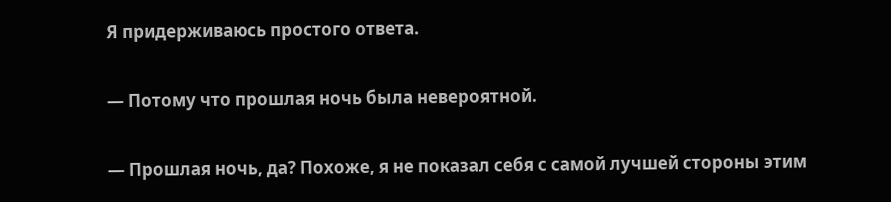Я придерживаюсь простого ответа.

— Потому что прошлая ночь была невероятной.

— Прошлая ночь, да? Похоже, я не показал себя с самой лучшей стороны этим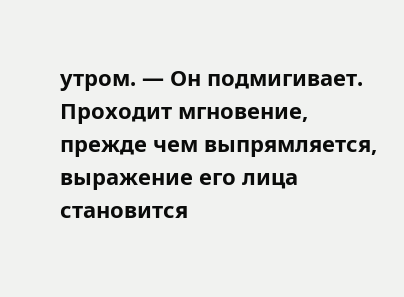утром. — Он подмигивает. Проходит мгновение, прежде чем выпрямляется, выражение его лица становится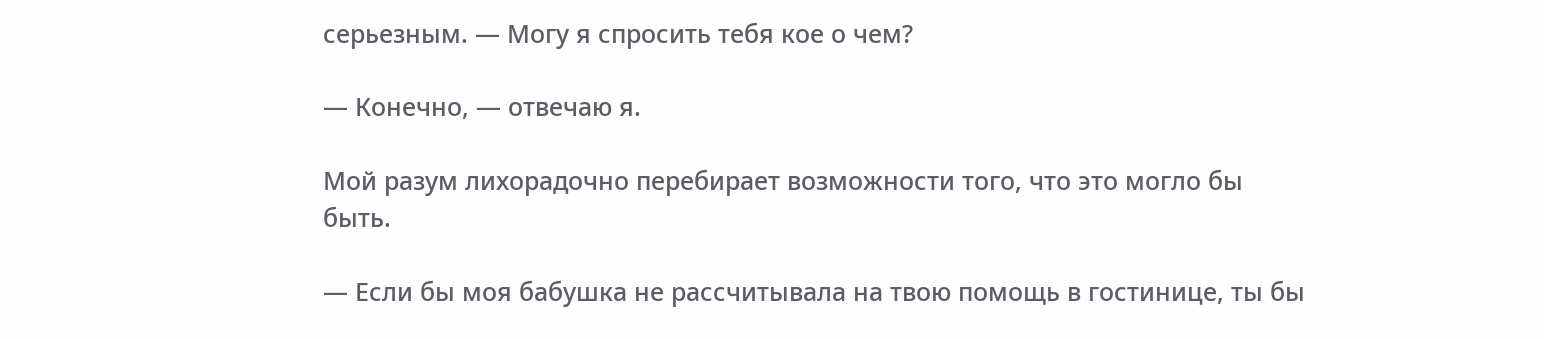серьезным. — Могу я спросить тебя кое о чем?

— Конечно, — отвечаю я.

Мой разум лихорадочно перебирает возможности того, что это могло бы быть.

— Если бы моя бабушка не рассчитывала на твою помощь в гостинице, ты бы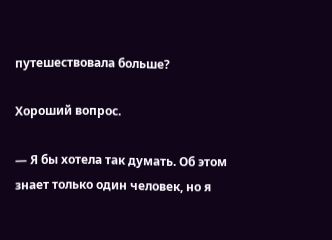путешествовала больше?

Хороший вопрос.

— Я бы хотела так думать. Об этом знает только один человек, но я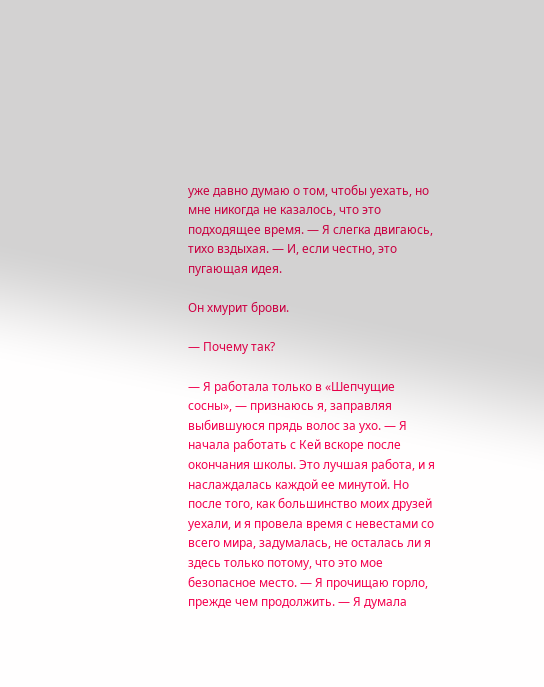уже давно думаю о том, чтобы уехать, но мне никогда не казалось, что это подходящее время. — Я слегка двигаюсь, тихо вздыхая. — И, если честно, это пугающая идея.

Он хмурит брови.

— Почему так?

— Я работала только в «Шепчущие сосны», — признаюсь я, заправляя выбившуюся прядь волос за ухо. — Я начала работать с Кей вскоре после окончания школы. Это лучшая работа, и я наслаждалась каждой ее минутой. Но после того, как большинство моих друзей уехали, и я провела время с невестами со всего мира, задумалась, не осталась ли я здесь только потому, что это мое безопасное место. — Я прочищаю горло, прежде чем продолжить. — Я думала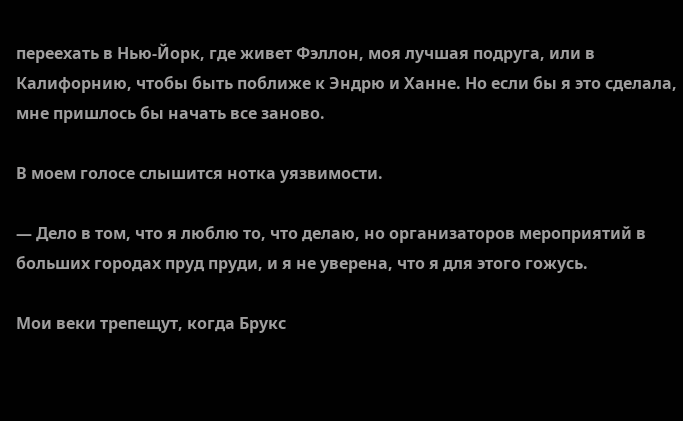переехать в Нью-Йорк, где живет Фэллон, моя лучшая подруга, или в Калифорнию, чтобы быть поближе к Эндрю и Ханне. Но если бы я это сделала, мне пришлось бы начать все заново.

В моем голосе слышится нотка уязвимости.

— Дело в том, что я люблю то, что делаю, но организаторов мероприятий в больших городах пруд пруди, и я не уверена, что я для этого гожусь.

Мои веки трепещут, когда Брукс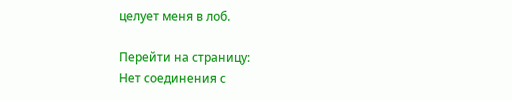целует меня в лоб.

Перейти на страницу:
Нет соединения с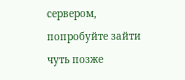сервером, попробуйте зайти чуть позже